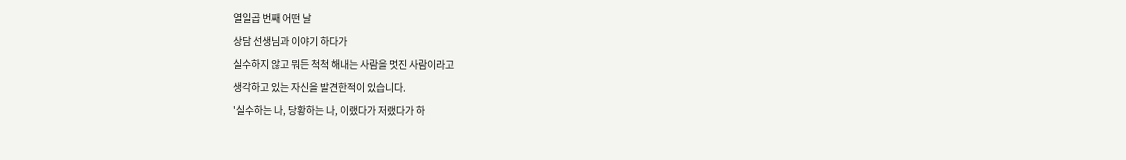열일곱 번째 어떤 날
상담 선생님과 이야기 하다가
실수하지 않고 뭐든 척척 해내는 사람을 멋진 사람이라고
생각하고 있는 자신을 발견한적이 있습니다.
'실수하는 나, 당황하는 나, 이랬다가 저랬다가 하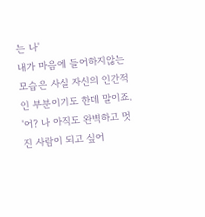는 나'
내가 마음에 들어하지않는 모습은 사실 자신의 인간적인 부분이기도 한데 말이죠.
'어? 나 아직도 완벽하고 멋진 사람이 되고 싶어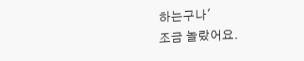하는구나'
조금 놀랐어요.